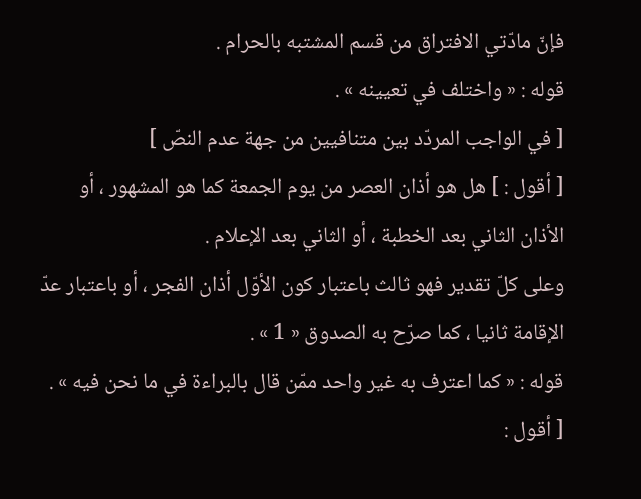فإنّ مادّتي الافتراق من قسم المشتبه بالحرام .
قوله : « واختلف في تعيينه » .
[ في الواجب المردّد بين متنافيين من جهة عدم النصّ ]
[ أقول : ] هل هو أذان العصر من يوم الجمعة كما هو المشهور ، أو الأذان الثاني بعد الخطبة ، أو الثاني بعد الإعلام .
وعلى كلّ تقدير فهو ثالث باعتبار كون الأوّل أذان الفجر ، أو باعتبار عدّ الإقامة ثانيا ، كما صرّح به الصدوق « 1 » .
قوله : « كما اعترف به غير واحد ممّن قال بالبراءة في ما نحن فيه » .
[ أقول :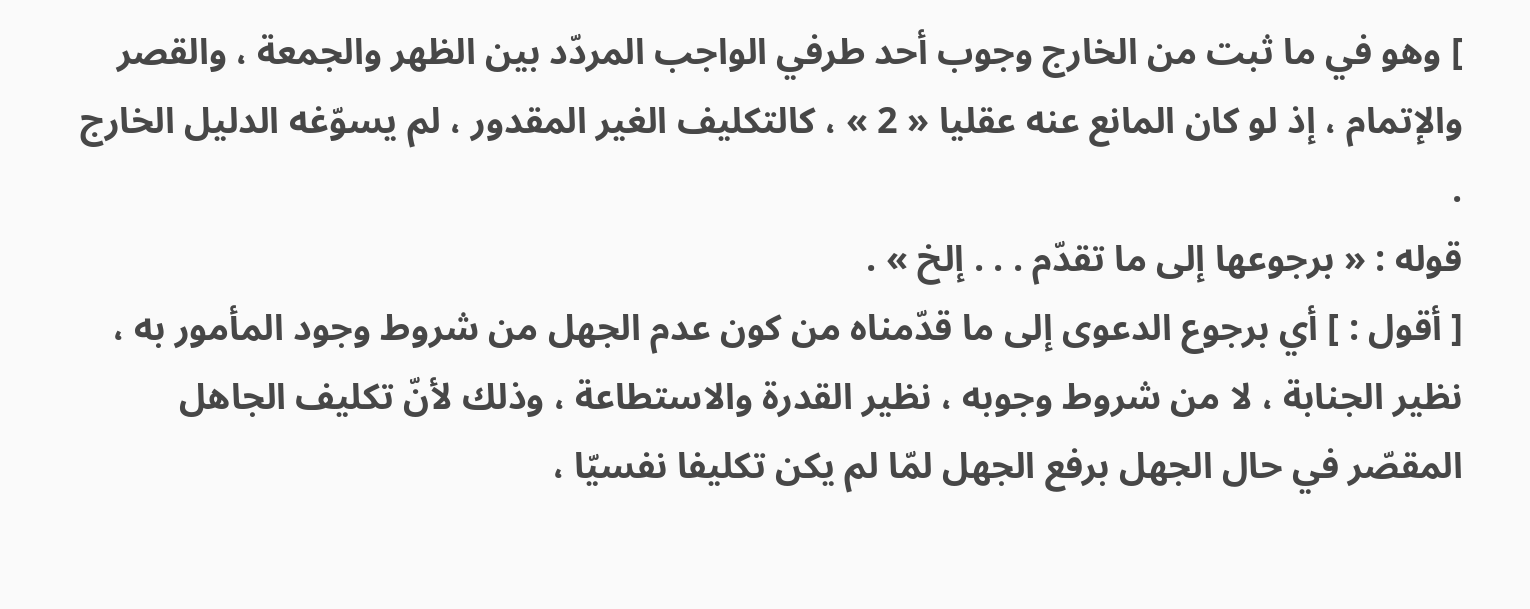] وهو في ما ثبت من الخارج وجوب أحد طرفي الواجب المردّد بين الظهر والجمعة ، والقصر والإتمام ، إذ لو كان المانع عنه عقليا « 2 » ، كالتكليف الغير المقدور ، لم يسوّغه الدليل الخارج .
قوله : « برجوعها إلى ما تقدّم . . . إلخ » .
[ أقول : ] أي برجوع الدعوى إلى ما قدّمناه من كون عدم الجهل من شروط وجود المأمور به ، نظير الجنابة ، لا من شروط وجوبه ، نظير القدرة والاستطاعة ، وذلك لأنّ تكليف الجاهل المقصّر في حال الجهل برفع الجهل لمّا لم يكن تكليفا نفسيّا ،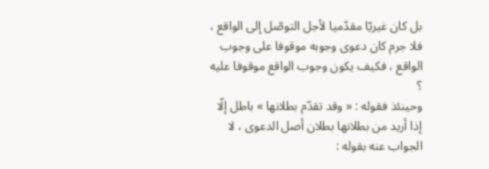بل كان غيريّا مقدّميا لأجل التوصّل إلى الواقع ، فلا جرم كان دعوى وجوبه موقوفا على وجوب الواقع ، فكيف يكون وجوب الواقع موقوفا عليه ؟
وحينئذ فقوله : « وقد تقدّم بطلانها » باطل إلّا إذا أريد من بطلانها بطلان أصل الدعوى ، لا الجواب عنه بقوله :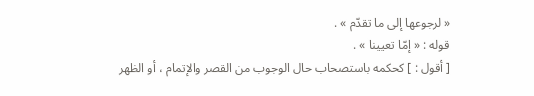« لرجوعها إلى ما تقدّم » .
قوله : « إمّا تعيينا » .
[ أقول : ] كحكمه باستصحاب حال الوجوب من القصر والإتمام ، أو الظهر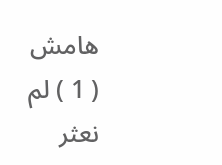هامش
( 1 ) لم نعثر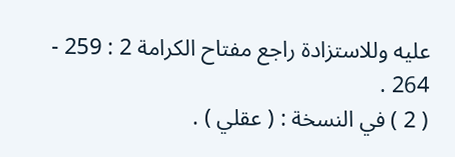عليه وللاستزادة راجع مفتاح الكرامة 2 : 259 - 264 .
( 2 ) في النسخة : ( عقلي ) .